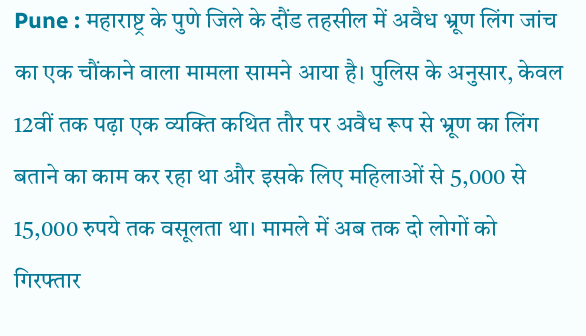Pune : महाराष्ट्र के पुणे जिले के दौंड तहसील में अवैध भ्रूण लिंग जांच का एक चौंकाने वाला मामला सामने आया है। पुलिस के अनुसार, केवल 12वीं तक पढ़ा एक व्यक्ति कथित तौर पर अवैध रूप से भ्रूण का लिंग बताने का काम कर रहा था और इसके लिए महिलाओं से 5,000 से 15,000 रुपये तक वसूलता था। मामले में अब तक दो लोगों को गिरफ्तार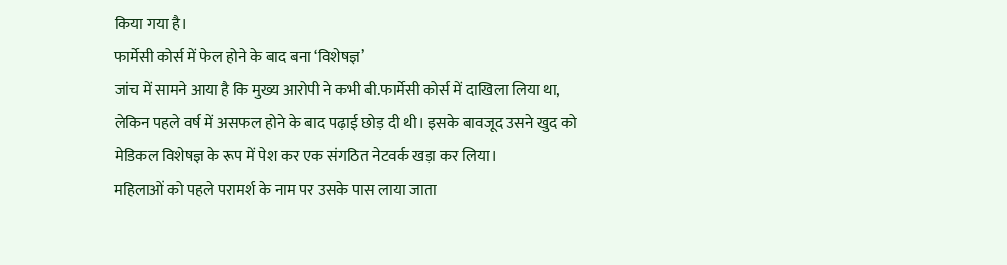किया गया है।
फार्मेसी कोर्स में फेल होने के बाद बना ‘विशेषज्ञ’
जांच में सामने आया है कि मुख्य आरोपी ने कभी बी.फार्मेसी कोर्स में दाखिला लिया था, लेकिन पहले वर्ष में असफल होने के बाद पढ़ाई छोड़ दी थी। इसके बावजूद उसने खुद को मेडिकल विशेषज्ञ के रूप में पेश कर एक संगठित नेटवर्क खड़ा कर लिया।
महिलाओं को पहले परामर्श के नाम पर उसके पास लाया जाता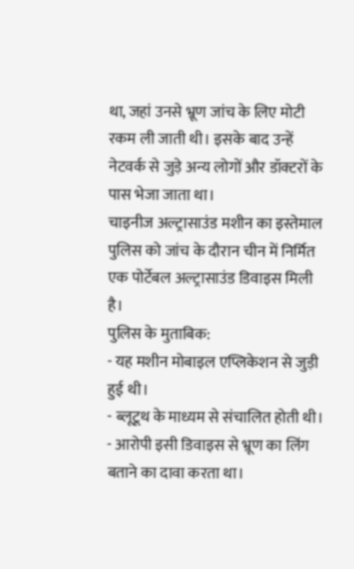था, जहां उनसे भ्रूण जांच के लिए मोटी रकम ली जाती थी। इसके बाद उन्हें नेटवर्क से जुड़े अन्य लोगों और डॉक्टरों के पास भेजा जाता था।
चाइनीज अल्ट्रासाउंड मशीन का इस्तेमाल
पुलिस को जांच के दौरान चीन में निर्मित एक पोर्टेबल अल्ट्रासाउंड डिवाइस मिली है।
पुलिस के मुताबिक:
- यह मशीन मोबाइल एप्लिकेशन से जुड़ी हुई थी।
- ब्लूटूथ के माध्यम से संचालित होती थी।
- आरोपी इसी डिवाइस से भ्रूण का लिंग बताने का दावा करता था।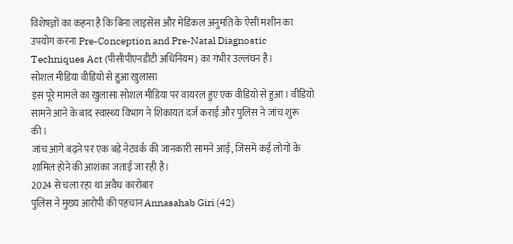विशेषज्ञों का कहना है कि बिना लाइसेंस और मेडिकल अनुमति के ऐसी मशीन का उपयोग करना Pre-Conception and Pre-Natal Diagnostic Techniques Act (पीसीपीएनडीटी अधिनियम) का गंभीर उल्लंघन है।
सोशल मीडिया वीडियो से हुआ खुलासा
इस पूरे मामले का खुलासा सोशल मीडिया पर वायरल हुए एक वीडियो से हुआ। वीडियो सामने आने के बाद स्वास्थ्य विभाग ने शिकायत दर्ज कराई और पुलिस ने जांच शुरू की।
जांच आगे बढ़ने पर एक बड़े नेटवर्क की जानकारी सामने आई, जिसमें कई लोगों के शामिल होने की आशंका जताई जा रही है।
2024 से चला रहा था अवैध कारोबार
पुलिस ने मुख्य आरोपी की पहचान Annasahab Giri (42)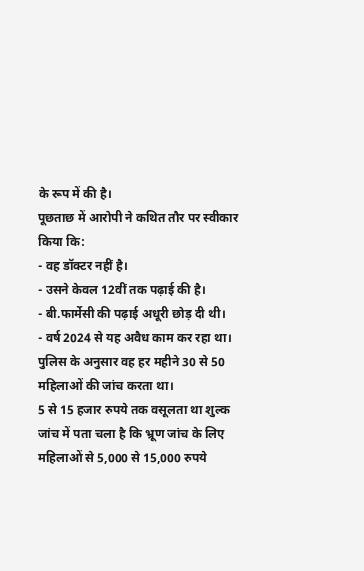के रूप में की है।
पूछताछ में आरोपी ने कथित तौर पर स्वीकार किया कि:
- वह डॉक्टर नहीं है।
- उसने केवल 12वीं तक पढ़ाई की है।
- बी.फार्मेसी की पढ़ाई अधूरी छोड़ दी थी।
- वर्ष 2024 से यह अवैध काम कर रहा था।
पुलिस के अनुसार वह हर महीने 30 से 50 महिलाओं की जांच करता था।
5 से 15 हजार रुपये तक वसूलता था शुल्क
जांच में पता चला है कि भ्रूण जांच के लिए महिलाओं से 5,000 से 15,000 रुपये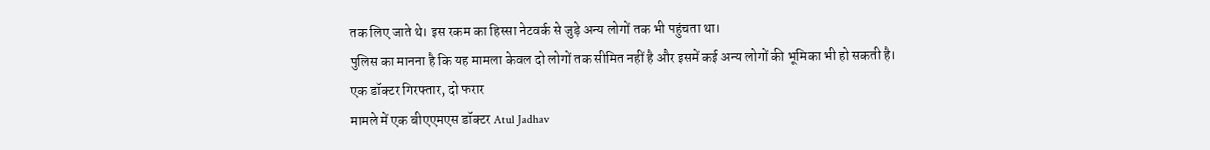तक लिए जाते थे। इस रकम का हिस्सा नेटवर्क से जुड़े अन्य लोगों तक भी पहुंचता था।
पुलिस का मानना है कि यह मामला केवल दो लोगों तक सीमित नहीं है और इसमें कई अन्य लोगों की भूमिका भी हो सकती है।
एक डॉक्टर गिरफ्तार, दो फरार
मामले में एक बीएएमएस डॉक्टर Atul Jadhav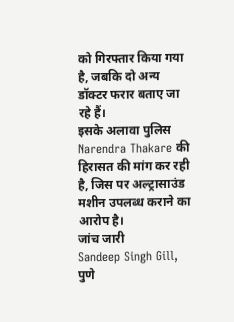को गिरफ्तार किया गया है, जबकि दो अन्य डॉक्टर फरार बताए जा रहे हैं।
इसके अलावा पुलिस Narendra Thakare की हिरासत की मांग कर रही है, जिस पर अल्ट्रासाउंड मशीन उपलब्ध कराने का आरोप है।
जांच जारी
Sandeep Singh Gill, पुणे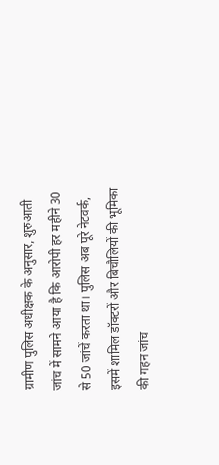ग्रामीण पुलिस अधीक्षक के अनुसार, शुरुआती जांच में सामने आया है कि आरोपी हर महीने 30 से 50 जांचें करता था। पुलिस अब पूरे नेटवर्क, इसमें शामिल डॉक्टरों और बिचौलियों की भूमिका की गहन जांच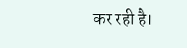कर रही है।